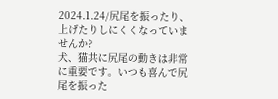2024.1.24/尻尾を振ったり、上げたりしにくくなっていませんか?
犬、猫共に尻尾の動きは非常に重要です。いつも喜んで尻尾を振った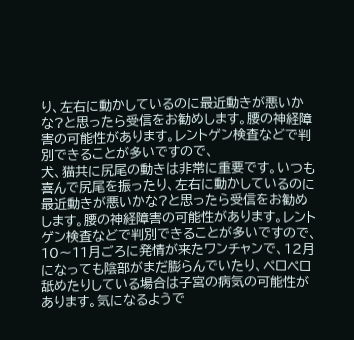り、左右に動かしているのに最近動きが悪いかな?と思ったら受信をお勧めします。腰の神経障害の可能性があります。レントゲン検査などで判別できることが多いですので、
犬、猫共に尻尾の動きは非常に重要です。いつも喜んで尻尾を振ったり、左右に動かしているのに最近動きが悪いかな?と思ったら受信をお勧めします。腰の神経障害の可能性があります。レントゲン検査などで判別できることが多いですので、
10〜11月ごろに発情が来たワンチャンで、12月になっても陰部がまだ膨らんでいたり、ペロペロ舐めたりしている場合は子宮の病気の可能性があります。気になるようで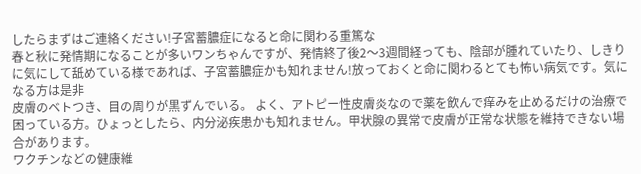したらまずはご連絡ください!子宮蓄膿症になると命に関わる重篤な
春と秋に発情期になることが多いワンちゃんですが、発情終了後2〜3週間経っても、陰部が腫れていたり、しきりに気にして舐めている様であれば、子宮蓄膿症かも知れません!放っておくと命に関わるとても怖い病気です。気になる方は是非
皮膚のベトつき、目の周りが黒ずんでいる。 よく、アトピー性皮膚炎なので薬を飲んで痒みを止めるだけの治療で困っている方。ひょっとしたら、内分泌疾患かも知れません。甲状腺の異常で皮膚が正常な状態を維持できない場合があります。
ワクチンなどの健康維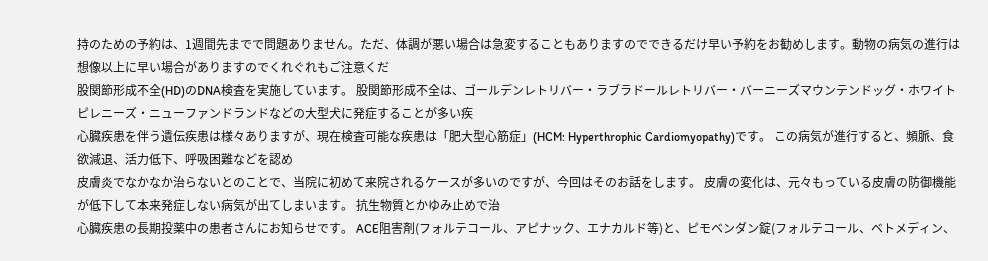持のための予約は、1週間先までで問題ありません。ただ、体調が悪い場合は急変することもありますのでできるだけ早い予約をお勧めします。動物の病気の進行は想像以上に早い場合がありますのでくれぐれもご注意くだ
股関節形成不全(HD)のDNA検査を実施しています。 股関節形成不全は、ゴールデンレトリバー・ラブラドールレトリバー・バーニーズマウンテンドッグ・ホワイトピレニーズ・ニューファンドランドなどの大型犬に発症することが多い疾
心臓疾患を伴う遺伝疾患は様々ありますが、現在検査可能な疾患は「肥大型心筋症」(HCM: Hyperthrophic Cardiomyopathy)です。 この病気が進行すると、頻脈、食欲減退、活力低下、呼吸困難などを認め
皮膚炎でなかなか治らないとのことで、当院に初めて来院されるケースが多いのですが、今回はそのお話をします。 皮膚の変化は、元々もっている皮膚の防御機能が低下して本来発症しない病気が出てしまいます。 抗生物質とかゆみ止めで治
心臓疾患の長期投薬中の患者さんにお知らせです。 ACE阻害剤(フォルテコール、アピナック、エナカルド等)と、ピモベンダン錠(フォルテコール、ベトメディン、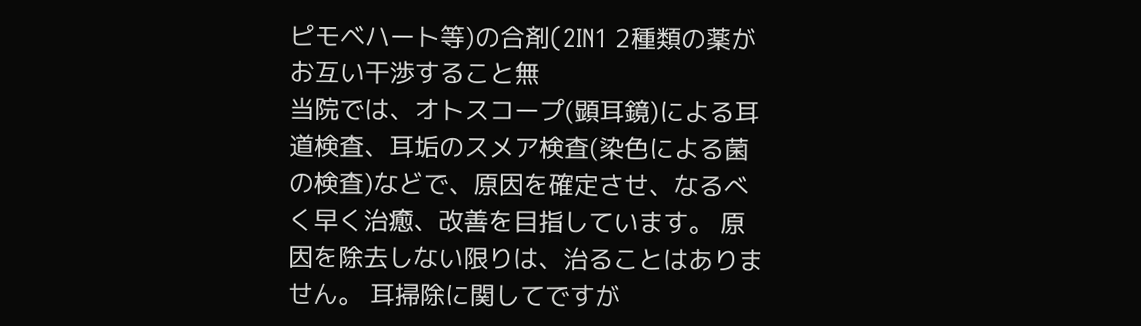ピモベハート等)の合剤(2IN1 2種類の薬がお互い干渉すること無
当院では、オトスコープ(顕耳鏡)による耳道検査、耳垢のスメア検査(染色による菌の検査)などで、原因を確定させ、なるべく早く治癒、改善を目指しています。 原因を除去しない限りは、治ることはありません。 耳掃除に関してですが